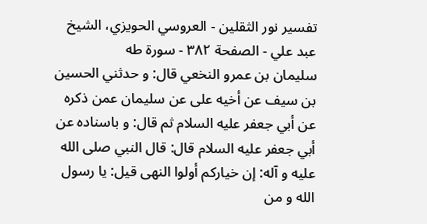تفسير نور الثقلين - العروسي الحويزي، الشيخ عبد علي - الصفحة ٣٨٢ - سورة طه
سليمان بن عمرو النخعي قال: و حدثني الحسين بن سيف عن أخيه على عن سليمان عمن ذكره عن أبي جعفر عليه السلام ثم قال: و باسناده عن أبي جعفر عليه السلام قال: قال النبي صلى الله عليه و آله: إن خياركم أولوا النهى قيل: يا رسول الله و من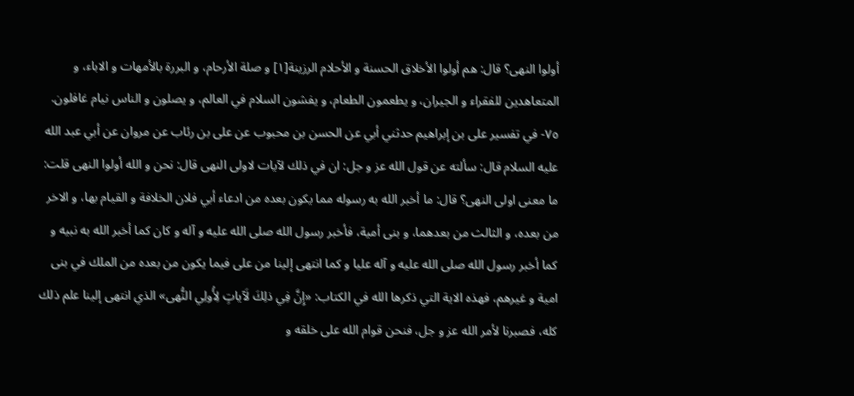أولوا النهى؟ قال: هم أولوا الأخلاق الحسنة و الأحلام الرزينة[١] و صلة الأرحام، و البررة بالأمهات و الاباء، و المتعاهدين للفقراء و الجيران، و يطعمون الطعام، و يفشون السلام في العالم، و يصلون و الناس نيام غافلون.
٧٥- في تفسير على بن إبراهيم حدثني أبي عن الحسن بن محبوب عن على بن رئاب عن مروان عن أبي عبد الله عليه السلام قال: سألته عن قول الله عز و جل: ان في ذلك لآيات لاولى النهى قال: نحن و الله أولوا النهى قلت: ما معنى اولى النهى؟ قال: ما أخبر الله به رسوله مما يكون بعده من ادعاء أبي فلان الخلافة و القيام بها، و الاخر من بعده، و الثالث من بعدهما، و بنى أمية، فأخبر رسول الله صلى الله عليه و آله و كان كما أخبر الله به نبيه و كما أخبر رسول الله صلى الله عليه و آله عليا و كما انتهى إلينا من على فيما يكون من بعده من الملك في بنى امية و غيرهم، فهذه الاية التي ذكرها الله في الكتاب: «إِنَّ فِي ذلِكَ لَآياتٍ لِأُولِي النُّهى» الذي انتهى إلينا علم ذلك كله، فصبرنا لأمر الله عز و جل، فنحن قوام الله على خلقه و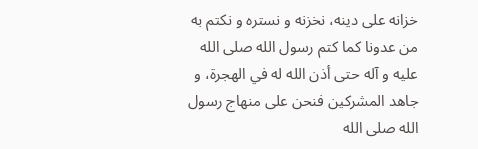خزانه على دينه، نخزنه و نستره و نكتم به من عدونا كما كتم رسول الله صلى الله عليه و آله حتى أذن الله له في الهجرة، و جاهد المشركين فنحن على منهاج رسول الله صلى الله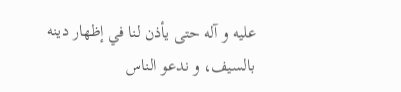عليه و آله حتى يأذن لنا في إظهار دينه بالسيف، و ندعو الناس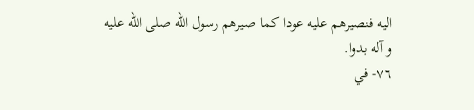اليه فنصيرهم عليه عودا كما صيرهم رسول الله صلى الله عليه و آله بدوا.
٧٦- في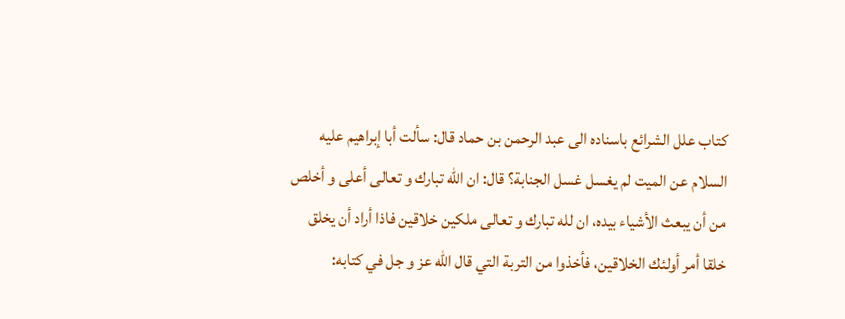كتاب علل الشرائع باسناده الى عبد الرحمن بن حماد قال: سألت أبا إبراهيم عليه السلام عن الميت لم يغسل غسل الجنابة؟ قال: ان الله تبارك و تعالى أعلى و أخلص من أن يبعث الأشياء بيده، ان لله تبارك و تعالى ملكين خلاقين فاذا أراد أن يخلق خلقا أمر أولئك الخلاقين، فأخذوا من التربة التي قال الله عز و جل في كتابه: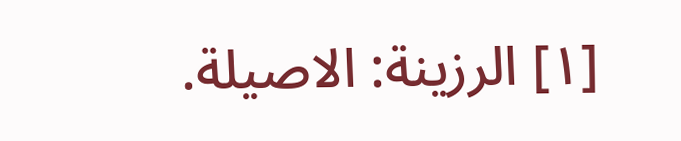[١] الرزينة: الاصيلة.